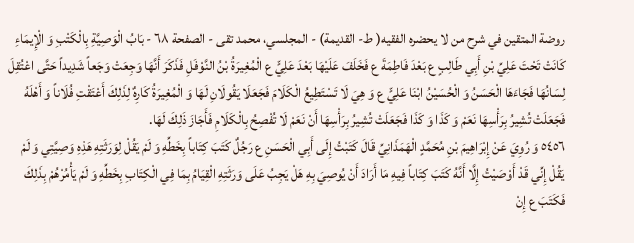روضة المتقين في شرح من لا يحضره الفقيه( ط- القديمة) - المجلسي، محمد تقى - الصفحة ٦٨ - بَابُ الْوَصِيَّةِ بِالْكَتْبِ وَ الْإِيمَاءِ
كَانَتْ تَحْتَ عَلِيِّ بْنِ أَبِي طَالِبٍ ع بَعْدَ فَاطِمَةَ ع فَخَلَفَ عَلَيْهَا بَعْدَ عَلِيٍّ ع الْمُغِيرَةُ بْنُ النَّوْفَلِ فَذَكَرَ أَنَّهَا وَجِعَتْ وَجَعاً شَدِيداً حَتَّى اعْتُقِلَ لِسَانُهَا فَجَاءَهَا الْحَسَنُ وَ الْحُسَيْنُ ابْنَا عَلِيٍّ ع وَ هِيَ لَا تَسْتَطِيعُ الْكَلَامَ فَجَعَلَا يَقُولَانِ لَهَا وَ الْمُغِيرَةُ كَارِهٌ لِذَلِكَ أَعْتَقْتِ فُلَاناً وَ أَهْلَهُ فَجَعَلَتْ تُشِيرُ بِرَأْسِهَا نَعَمْ وَ كَذَا وَ كَذَا فَجَعَلَتْ تُشِيرُ بِرَأْسِهَا أَنْ نَعَمْ لَا تُفْصِحُ بِالْكَلَامِ فَأَجَازَ ذَلِكَ لَهَا.
٥٤٥٦ وَ رُوِيَ عَنْ إِبْرَاهِيمَ بْنِ مُحَمَّدٍ الْهَمَذَانِيِّ قَالَ كَتَبْتُ إِلَى أَبِي الْحَسَنِ ع رَجُلٌ كَتَبَ كِتَاباً بِخَطِّهِ وَ لَمْ يَقُلْ لِوَرَثَتِهِ هَذِهِ وَصِيَّتِي وَ لَمْ يَقُلْ إِنِّي قَدْ أَوْصَيْتُ إِلَّا أَنَّهُ كَتَبَ كِتَاباً فِيهِ مَا أَرَادَ أَنْ يُوصِيَ بِهِ هَلْ يَجِبُ عَلَى وَرَثَتِهِ الْقِيَامُ بِمَا فِي الْكِتَابِ بِخَطِّهِ وَ لَمْ يَأْمُرْهُمْ بِذَلِكَ فَكَتَبَ ع إِنْ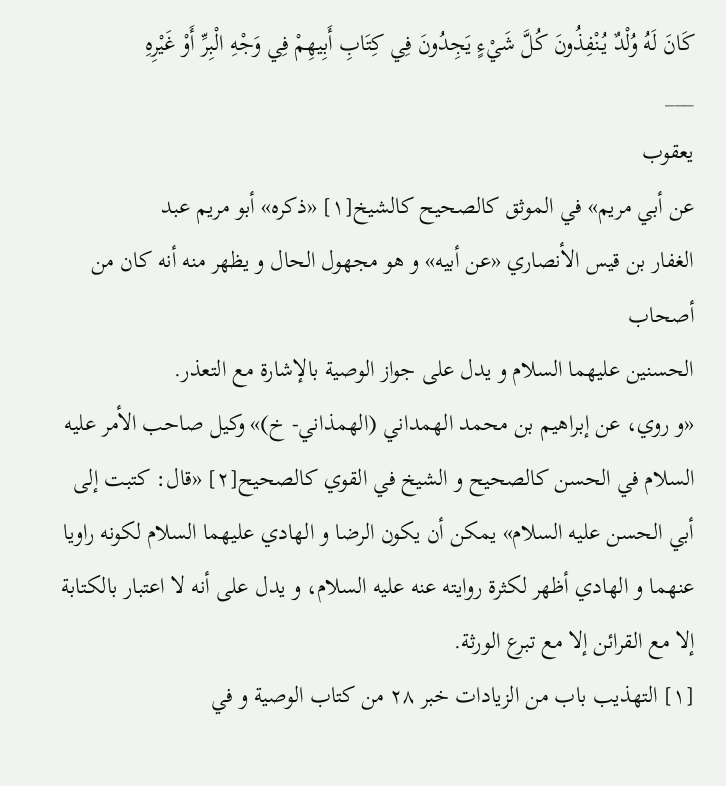كَانَ لَهُ وُلْدٌ يُنْفِذُونَ كُلَّ شَيْءٍ يَجِدُونَ فِي كِتَابِ أَبِيهِمْ فِي وَجْهِ الْبِرِّ أَوْ غَيْرِهِ
___
يعقوب
عن أبي مريم» في الموثق كالصحيح كالشيخ[١] «ذكره» أبو مريم عبد
الغفار بن قيس الأنصاري «عن أبيه» و هو مجهول الحال و يظهر منه أنه كان من أصحاب
الحسنين عليهما السلام و يدل على جواز الوصية بالإشارة مع التعذر.
«و روي، عن إبراهيم بن محمد الهمداني (الهمذاني- خ)» وكيل صاحب الأمر عليه السلام في الحسن كالصحيح و الشيخ في القوي كالصحيح[٢] «قال: كتبت إلى أبي الحسن عليه السلام» يمكن أن يكون الرضا و الهادي عليهما السلام لكونه راويا عنهما و الهادي أظهر لكثرة روايته عنه عليه السلام، و يدل على أنه لا اعتبار بالكتابة إلا مع القرائن إلا مع تبرع الورثة.
[١] التهذيب باب من الزيادات خبر ٢٨ من كتاب الوصية و في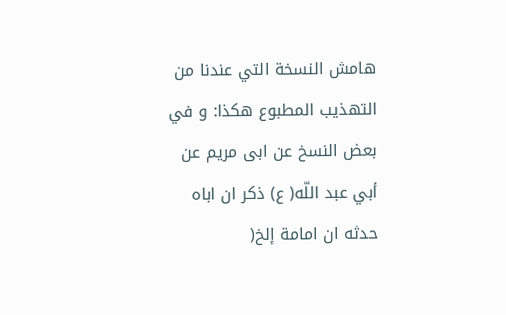هامش النسخة التي عندنا من التهذيب المطبوع هكذا: و في بعض النسخ عن ابى مريم عن أبي عبد اللّه( ع) ذكر ان اباه حدثه ان امامة إلخ(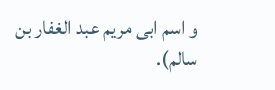و اسم ابى مريم عبد الغفار بن سالم).